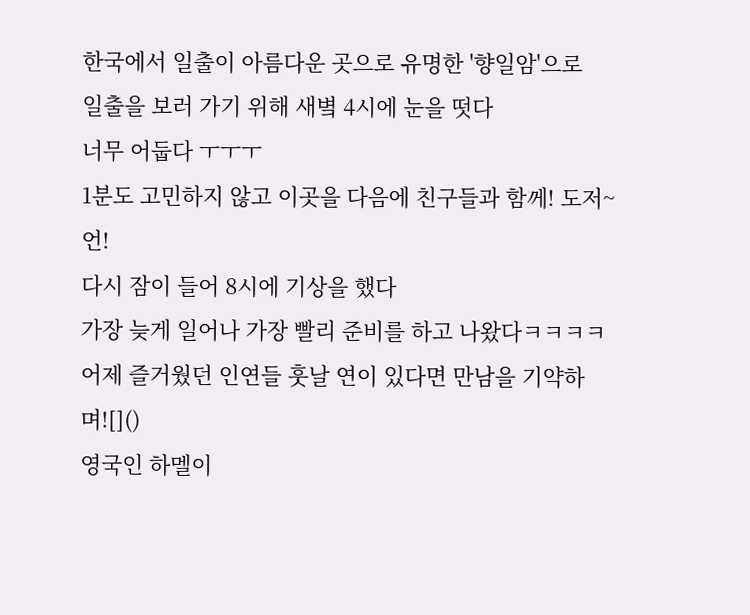한국에서 일출이 아름다운 곳으로 유명한 '향일암'으로
일출을 보러 가기 위해 새볔 4시에 눈을 떳다
너무 어둡다 ㅜㅜㅜ
1분도 고민하지 않고 이곳을 다음에 친구들과 함께! 도저~언!
다시 잠이 들어 8시에 기상을 했다
가장 늦게 일어나 가장 빨리 준비를 하고 나왔다ㅋㅋㅋㅋ
어제 즐거웠던 인연들 훗날 연이 있다면 만남을 기약하며![]()
영국인 하멜이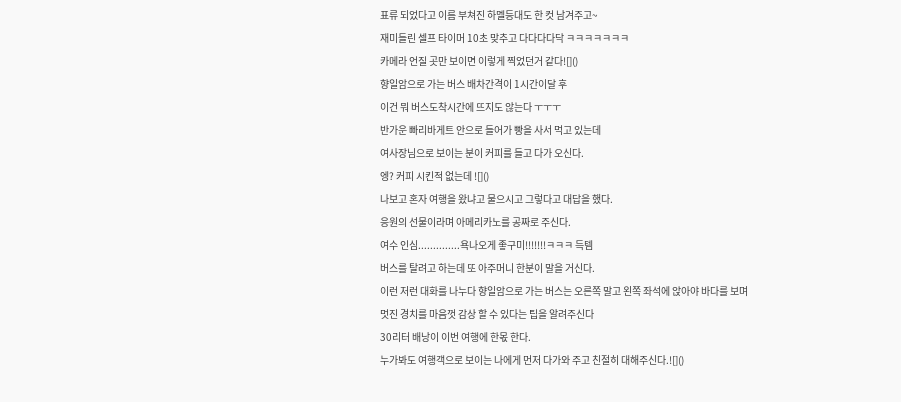표류 되었다고 이름 부쳐진 하멜등대도 한 컷 남겨주고~
재미들린 셀프 타이머 10초 맞추고 다다다다닥 ㅋㅋㅋㅋㅋㅋㅋ
카메라 언질 곳만 보이면 이렇게 찍었던거 같다![]()
향일암으로 가는 버스 배차간격이 1시간이달 후
이건 뭐 버스도착시간에 뜨지도 않는다 ㅜㅜㅜ
반가운 빠리바게트 안으로 들어가 빵을 사서 먹고 있는데
여사장님으로 보이는 분이 커피를 들고 다가 오신다.
엥? 커피 시킨적 없는데 ![]()
나보고 혼자 여행을 왔냐고 물으시고 그렇다고 대답을 했다.
응원의 선물이라며 아메리카노를 공짜로 주신다.
여수 인심..............욕나오게 좋구미!!!!!!!ㅋㅋㅋ 득템
버스를 탈려고 하는데 또 아주머니 한분이 말을 거신다.
이런 저런 대화를 나누다 향일암으로 가는 버스는 오른쪽 말고 왼쪽 좌석에 앉아야 바다를 보며
멋진 경치를 마음껏 감상 할 수 있다는 팁을 알려주신다
30리터 배낭이 이번 여행에 한몫 한다.
누가봐도 여행객으로 보이는 나에게 먼저 다가와 주고 친절히 대해주신다.![]()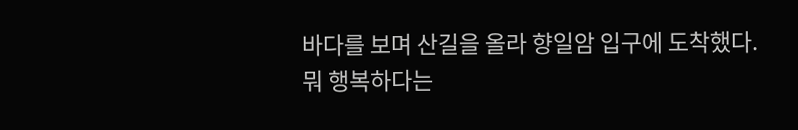바다를 보며 산길을 올라 향일암 입구에 도착했다.
뭐 행복하다는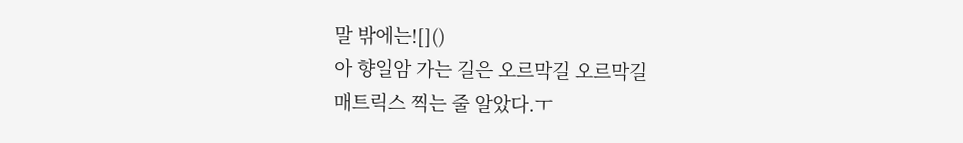말 밖에는![]()
아 향일암 가는 길은 오르막길 오르막길
매트릭스 찍는 줄 알았다.ㅜ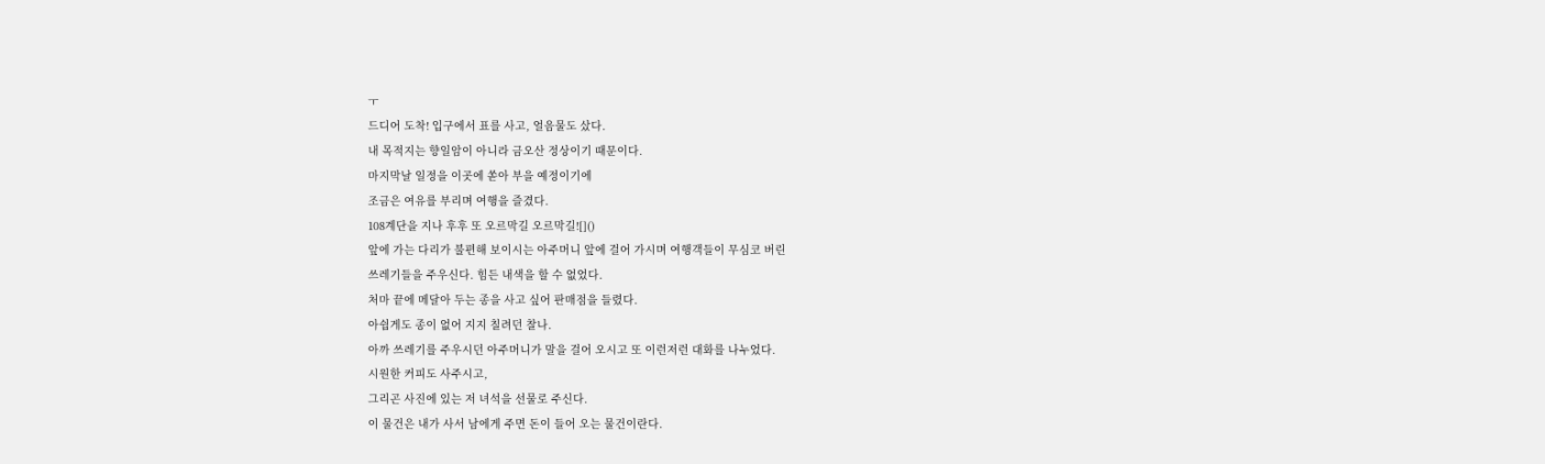ㅜ
드디어 도착! 입구에서 표를 사고, 얼음물도 샀다.
내 목적지는 향일암이 아니라 금오산 정상이기 때문이다.
마지막날 일정을 이곳에 쏟아 부을 예정이기에
조금은 여유를 부리며 여행을 즐겼다.
108계단을 지나 후후 또 오르막길 오르막길![]()
앞에 가는 다리가 불편해 보이시는 아주머니 앞에 걸어 가시며 여행객들이 무심코 버린
쓰레기들을 주우신다. 힘든 내색을 할 수 없었다.
처마 끝에 메달아 두는 종을 사고 싶어 판매점을 들렸다.
아쉽게도 종이 없어 지지 칠려던 찰나.
아까 쓰레기를 주우시던 아주머니가 말을 걸어 오시고 또 이런저런 대화를 나누었다.
시원한 커피도 사주시고,
그리곤 사진에 있는 저 녀석을 선물로 주신다.
이 물건은 내가 사서 남에게 주면 돈이 들어 오는 물건이란다.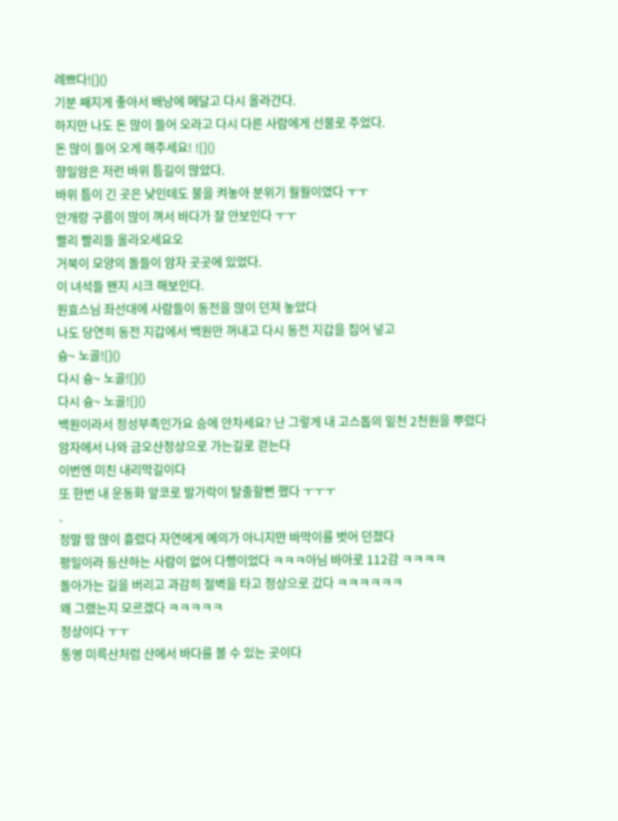례쁘다![]()
기분 째지게 좋아서 배낭에 메달고 다시 올라간다.
하지만 나도 돈 많이 들어 오라고 다시 다른 사람에게 선물로 주었다.
돈 많이 들어 오게 해주세요! ![]()
향일암은 저런 바위 틈길이 많았다.
바위 틈이 긴 곳은 낮인데도 불을 켜놓아 분위기 월월이였다 ㅜㅜ
안개랑 구름이 많이 껴서 바다가 잘 안보인다 ㅜㅜ
빨리 빨리들 올라오세요오
거북이 모양의 돌들이 암자 곳곳에 있었다.
이 녀석들 왠지 시크 해보인다.
원효스님 좌선대에 사람들이 동전을 많이 던져 놓았다
나도 당연히 동전 지갑에서 백원만 꺼내고 다시 동전 지갑을 집어 넣고
슝~ 노골![]()
다시 슝~ 노골![]()
다시 슝~ 노골![]()
백원이라서 정성부족인가요 승에 안차세요? 난 그렇게 내 고스돕의 밑천 2천원을 뿌렸다
암자에서 나와 금오산정상으로 가는길로 걷는다
이번엔 미친 내리막길이다
또 한번 내 운동화 앞코로 발가락이 탈출할뻔 했다 ㅜㅜㅜ
.
정말 땀 많이 흘렸다 자연에게 예의가 아니지만 바막이를 벗어 던졌다
평일이라 등산하는 사람이 없어 다행이었다 ㅋㅋㅋ아님 바아로 112감 ㅋㅋㅋㅋ
돌아가는 길을 버리고 과감히 절벽을 타고 정상으로 갔다 ㅋㅋㅋㅋㅋㅋ
왜 그랬는지 모르겠다 ㅋㅋㅋㅋㅋ
정상이다 ㅜㅜ
통영 미륵산처럼 산에서 바다를 볼 수 있는 곳이다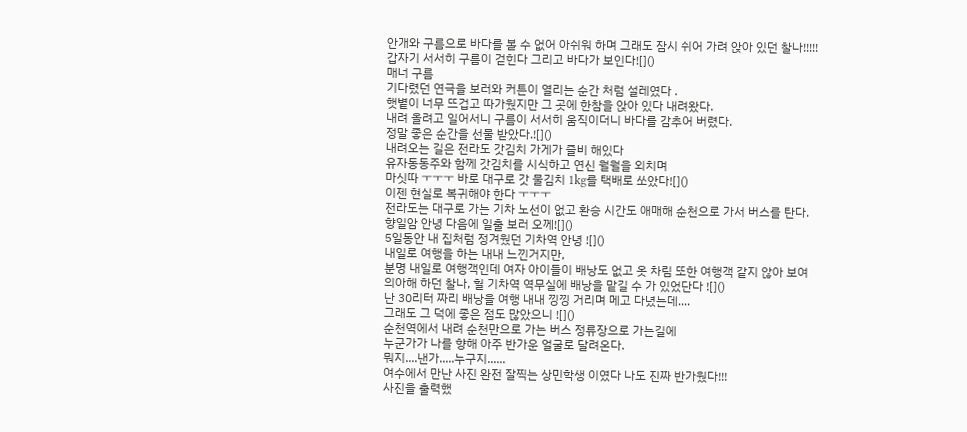안개와 구름으로 바다를 볼 수 없어 아쉬워 하며 그래도 잠시 쉬어 가려 앉아 있던 찰나!!!!!
갑자기 서서히 구름이 걷힌다 그리고 바다가 보인다![]()
매너 구름
기다렸던 연극을 보러와 커튼이 열리는 순간 처럼 설레였다 .
햇볕이 너무 뜨겁고 따가웠지만 그 곳에 한참을 앉아 있다 내려왔다.
내려 올려고 일어서니 구름이 서서히 움직이더니 바다를 감추어 버렸다.
정말 좋은 순간을 선물 받았다.![]()
내려오는 길은 전라도 갓김치 가게가 즐비 해있다
유자동동주와 함께 갓김치를 시식하고 연신 월월을 외치며
마싯따 ㅜㅜㅜ 바로 대구로 갓 물김치 1kg를 택배로 쏘았다![]()
이젠 현실로 복귀해야 한다 ㅜㅜㅜ
전라도는 대구로 가는 기차 노선이 없고 환승 시간도 애매해 순천으로 가서 버스를 탄다.
향일암 안녕 다음에 일출 보러 오께![]()
5일동안 내 집처럼 정겨웠던 기차역 안녕 ![]()
내일로 여행을 하는 내내 느낀거지만,
분명 내일로 여행객인데 여자 아이들이 배낭도 없고 옷 차림 또한 여행객 같지 않아 보여
의아해 하던 찰나, 헐 기차역 역무실에 배낭을 맡길 수 가 있었단다 ![]()
난 30리터 짜리 배낭을 여행 내내 낑낑 거리며 메고 다녔는데....
그래도 그 덕에 좋은 점도 많았으니 ![]()
순천역에서 내려 순천만으로 가는 버스 정류장으로 가는길에
누군가가 나를 향해 아주 반가운 얼굴로 달려온다.
뭐지....낸가.....누구지......
여수에서 만난 사진 완전 잘찍는 상민학생 이였다 나도 진짜 반가웠다!!!
사진을 출력했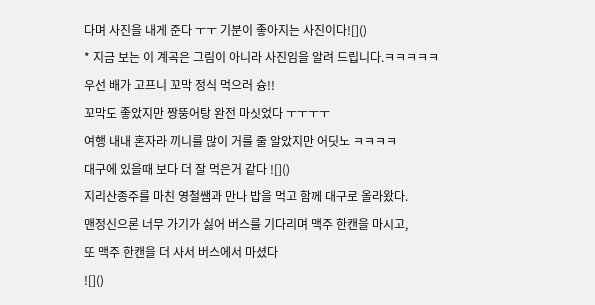다며 사진을 내게 준다 ㅜㅜ 기분이 좋아지는 사진이다![]()
* 지금 보는 이 계곡은 그림이 아니라 사진임을 알려 드립니다.ㅋㅋㅋㅋㅋ
우선 배가 고프니 꼬막 정식 먹으러 슝!!
꼬막도 좋았지만 짱뚱어탕 완전 마싯었다 ㅜㅜㅜㅜ
여행 내내 혼자라 끼니를 많이 거를 줄 알았지만 어딧노 ㅋㅋㅋㅋ
대구에 있을때 보다 더 잘 먹은거 같다 ![]()
지리산종주를 마친 영철쌤과 만나 밥을 먹고 함께 대구로 올라왔다.
맨정신으론 너무 가기가 싫어 버스를 기다리며 맥주 한캔을 마시고,
또 맥주 한캔을 더 사서 버스에서 마셨다
![]()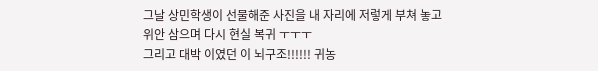그날 상민학생이 선물해준 사진을 내 자리에 저렇게 부쳐 놓고
위안 삼으며 다시 현실 복귀 ㅜㅜㅜ
그리고 대박 이였던 이 뇌구조!!!!!! 귀농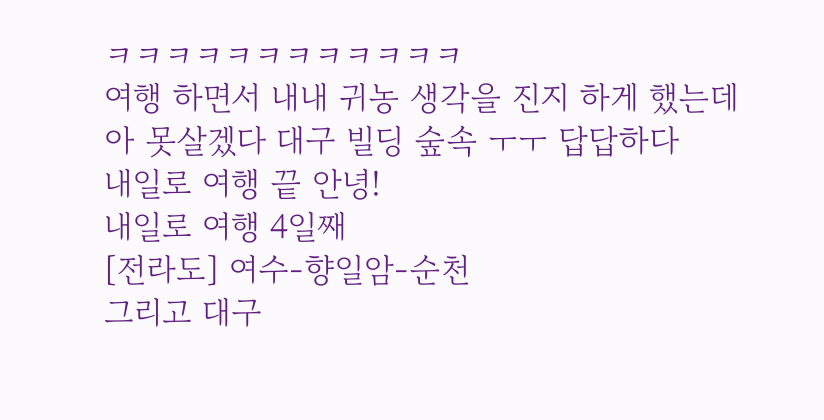ㅋㅋㅋㅋㅋㅋㅋㅋㅋㅋㅋㅋ
여행 하면서 내내 귀농 생각을 진지 하게 했는데
아 못살겠다 대구 빌딩 숲속 ㅜㅜ 답답하다
내일로 여행 끝 안녕!
내일로 여행 4일째
[전라도] 여수-향일암-순천
그리고 대구